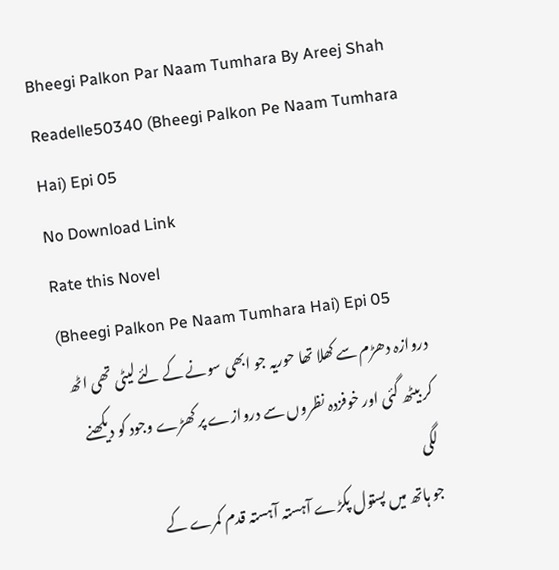Bheegi Palkon Par Naam Tumhara By Areej Shah Readelle50340 (Bheegi Palkon Pe Naam Tumhara Hai) Epi 05
No Download Link
Rate this Novel
(Bheegi Palkon Pe Naam Tumhara Hai) Epi 05
دروازہ دھڑم سے کھلا تھا حوریہ جو ابھی سونے کے لئے لیٹی تھی اٹھ کر بیٹھ گئی اور خوفزدہ نظروں سے دروازے پر کھڑے وجود کو دیکھنے لگی
جو ہاتھ میں پستول پکڑے آہستہ آہستہ قدم کمرے کے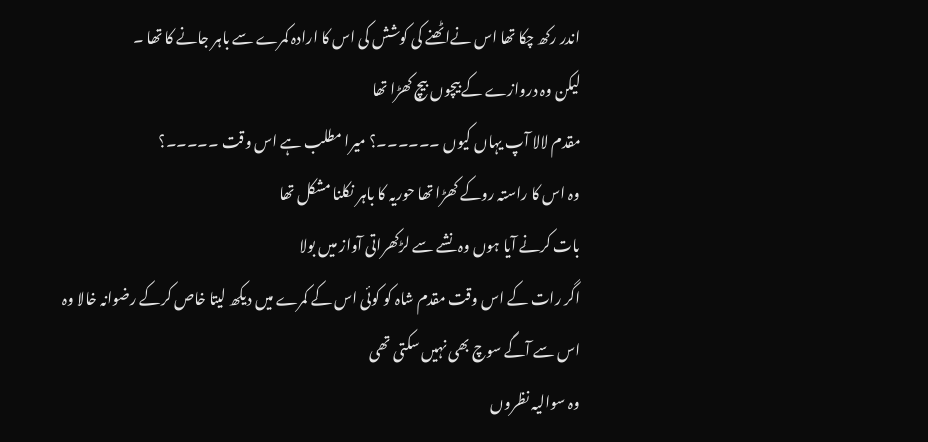اندر رکھ چکا تھا اس نےاٹھنے کی کوشش کی اس کا ارادہ کمرے سے باہر جانے کا تھا ۔
لیکن وہ دروازے کے بیچوں بیچ کھڑا تھا
مقدم لالا آپ یہاں کیوں ۔۔۔۔۔۔؟ میرا مطلب ہے اس وقت ۔۔۔۔۔؟
وہ اس کا راستہ روکے کھڑا تھا حوریہ کا باہر نکلنا مشکل تھا
بات کرنے آیا ہوں وہ نشے سے لڑکھراتی آواز میں بولا
اگر رات کے اس وقت مقدم شاہ کو کوئی اس کے کمرے میں دیکھ لیتا خاص کرکے رضوانہ خالا وہ اس سے آگے سوچ بھی نہیں سکتی تھی
وہ سوالیہ نظروں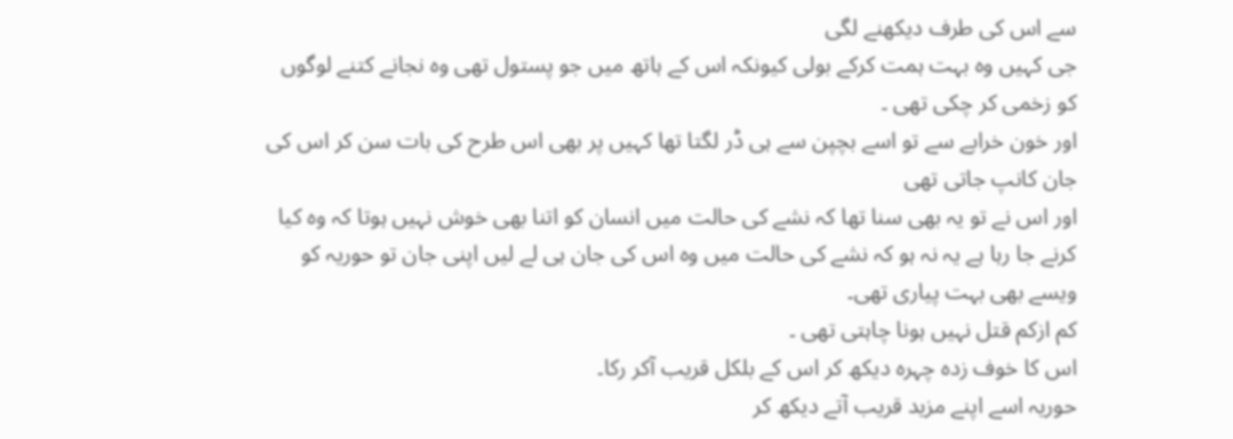سے اس کی طرف دیکھنے لگی
جی کہیں وہ بہت ہمت کرکے بولی کیونکہ اس کے ہاتھ میں جو پستول تھی وہ نجانے کتنے لوگوں کو زخمی کر چکی تھی ۔
اور خون خرابے سے تو اسے بچپن سے ہی ڈر لگتا تھا کہیں پر بھی اس طرح کی بات سن کر اس کی جان کانپ جاتی تھی
اور اس نے تو یہ بھی سنا تھا کہ نشے کی حالت میں انسان کو اتنا بھی خوش نہیں ہوتا کہ وہ کیا کرنے جا رہا ہے یہ نہ ہو کہ نشے کی حالت میں وہ اس کی جان ہی لے لیں اپنی جان تو حوریہ کو ویسے بھی بہت پیاری تھی۔
کم ازکم قتل نہیں ہونا چاہتی تھی ۔
اس کا خوف زدہ چہرہ دیکھ کر اس کے بلکل قریب آکر رکا۔
حوریہ اسے اپنے مزید قریب آتے دیکھ کر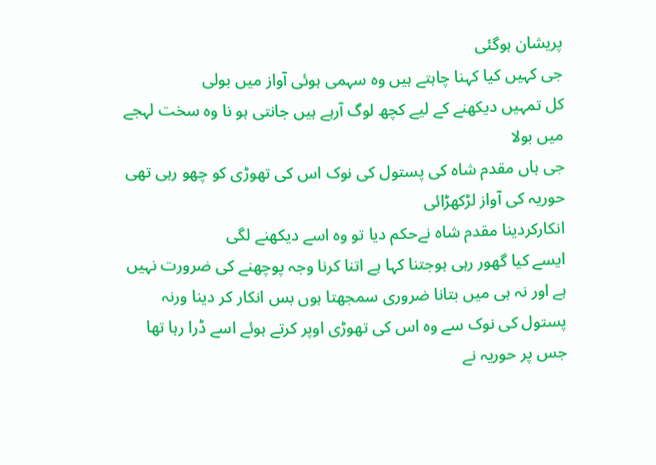پریشان ہوگئی
جی کہیں کیا کہنا چاہتے ہیں وہ سہمی ہوئی آواز میں بولی
کل تمہیں دیکھنے کے لیے کچھ لوگ آرہے ہیں جانتی ہو نا وہ سخت لہجے میں بولا
جی ہاں مقدم شاہ کی پستول کی نوک اس کی تھوڑی کو چھو رہی تھی حوریہ کی آواز لڑکھڑائی
انکارکردینا مقدم شاہ نےحکم دیا تو وہ اسے دیکھنے لگی
ایسے کیا گھور رہی ہوجتنا کہا ہے اتنا کرنا وجہ پوچھنے کی ضرورت نہیں ہے اور نہ ہی میں بتانا ضروری سمجھتا ہوں بس انکار کر دینا ورنہ پستول کی نوک سے وہ اس کی تھوڑی اوپر کرتے ہوئے اسے ڈرا رہا تھا جس پر حوریہ نے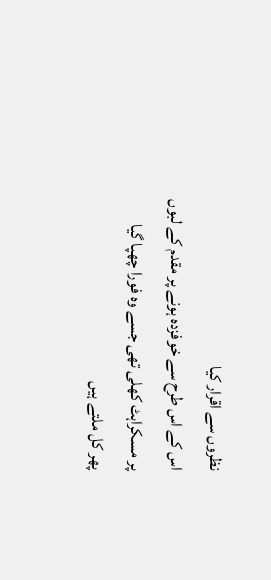نظروں سے اقرار کیا
اس کے اس طرح سے خوفزدہ ہونے پر مقدم کے لبوں پر مسکراہٹ کھلی تھی جسے وہ فورا چھپا گیا
پھر کل ملتے ہیں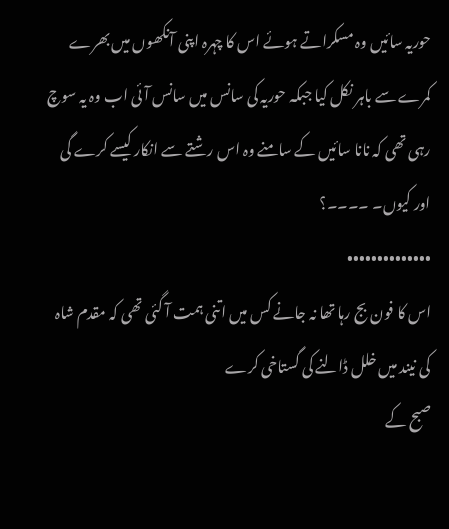حوریہ سائیں وہ مسکراتے ہوئے اس کا چہرہ اپنی آنکھوں میں بھرے کمرے سے باہر نکل کیا جبکہ حوریہ کی سانس میں سانس آئی اب وہ یہ سوچ رہی تھی کہ نانا سائیں کے سامنے وہ اس رشتے سے انکار کیسے کرے گی اور کیوں۔ ۔۔۔۔؟
••••••••••••••
اس کا فون بج رہا تھا نہ جانے کس میں اتنی ہمت آ گئی تھی کہ مقدم شاہ کی نیند میں خلل ڈالنے کی گستاخی کرے
صبح کے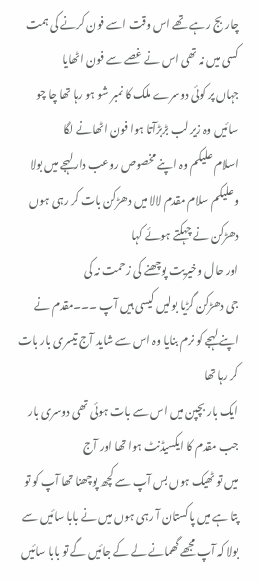چار بج رہے تھے اس وقت اسے فون کرنے کی ہمت کسی میں نہ تھی اس نے غصے سے فون اٹھایا
جہاں پر کوئی دوسرے ملک کا نمبر شو ہو رہا تھا چا چو سائیں وہ زیر لب بڑبڑآتا ہوا فون اٹھانے لگا
اسلام علیکم وہ اپنے مخصوص روعب دارلہجے میں بولا وعلیکم سلام مقدم لالا میں دھڑکن بات کر رہی ہوں
دھڑکن نے چہکتے ہوئے کہا
اور حال وخیریت پوچھنے کی زحمت نہ کی
جی دھڑکن گڑیا بولیں کیسی ہیں آپ ۔۔۔مقدم نے اپنے لہجے کو نرم بنایا وہ اس سے شاید آج تیسری بار بات کر رہا تھا
ایک بار بچپن میں اس سے بات ہوئی تھی دوسری بار جب مقدم کا ایکسیڈنٹ ہوا تھا اور آج
میں تو ٹھیک ہوں بس آپ سے کچھ پوچھنا تھا آپ کو تو پتا ہے میں پاکستان آ رہی ہوں میں نے بابا سائیں سے بولا کہ آپ مجھے گھمانے لے کے جائیں گے تو بابا سائیں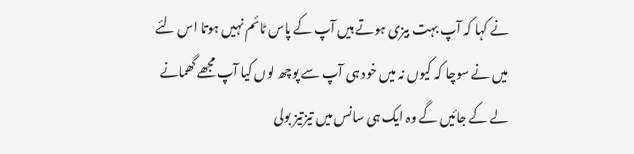نے کہا کہ آپ بہت بیزی ہوتے ہیں آپ کے پاس ٹائم نہیں ہوتا اس لئے میں نے سوچا کہ کیوں نہ میں خود ہی آپ سے پوچھ لوں کیا آپ مجھے گھمانے لے کے جائیں گے وہ ایک ہی سانس میں تیزتیز بولی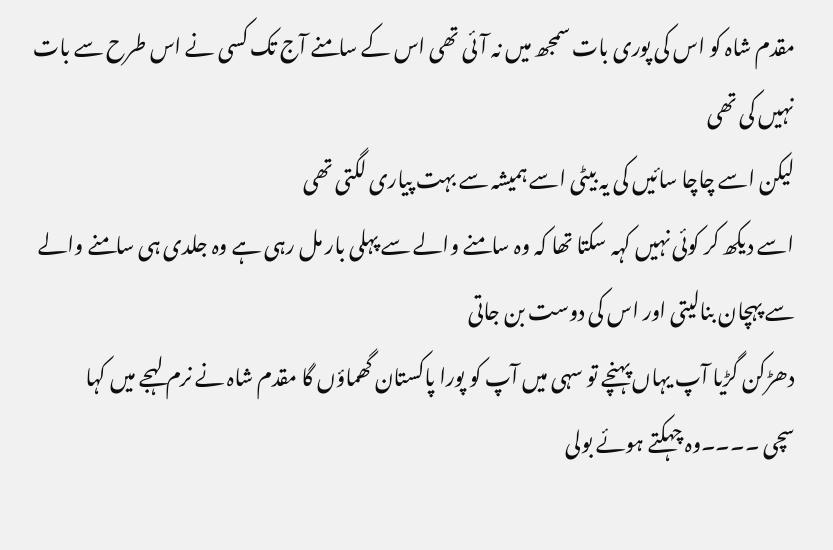مقدم شاہ کو اس کی پوری بات سمجھ میں نہ آئی تھی اس کے سامنے آج تک کسی نے اس طرح سے بات نہیں کی تھی
لیکن اسے چاچا سائیں کی یہ بیٹی اسے ہمیشہ سے بہت پیاری لگتی تھی
اسے دیکھ کر کوئی نہیں کہہ سکتا تھا کہ وہ سامنے والے سے پہلی بار مل رہی ہے وہ جلدی ہی سامنے والے سے پہچان بنالیتی اور اس کی دوست بن جاتی
دھڑکن گڑیا آپ یہاں پہنچے تو سہی میں آپ کو پورا پاکستان گھماؤں گا مقدم شاہ نے نرم لہجے میں کہا
سچی ۔۔۔۔وہ چہکتے ہوئے بولی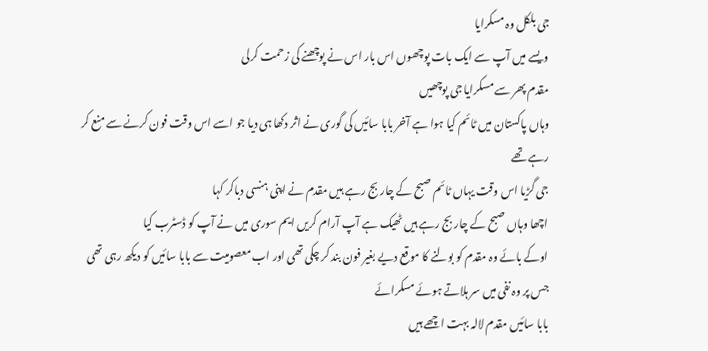جی بلکل وہ مسکرایا
ویسے میں آپ سے ایک بات پوچھوں اس بار اس نے پوچھنے کی زحمت کرلی
مقدم پھر سے مسکرایا جی پوچھیں
وہاں پاکستان میں ٹائم کیا ہوا ہے آخر بابا سائیں کی گوری نے اثر دکھا ہی دیا جو اسے اس وقت فون کرنے سے منع کر رہے تھے
جی گڑیا اس وقت یہاں ٹائم صبح کے چار بج رہے ہیں مقدم نے اپنی ہنسی دباکر کہا
اچھا وہاں صبح کے چار بج رہے ہیں ٹھیک ہے آپ آرام کریں ایم سوری میں نے آپ کو ڈسٹرب کیا
اوکے بائے وہ مقدم کو بولنے کا موقع دیے بغیر فون بند کر چکی تھی اور اب معصومیت سے بابا سائیں کو دیکھ رہی تھی
جس پر وہ نفی میں سر ہلاتے ہوئے مسکرائے
بابا سائیں مقدم لالہ بہت اچھے ہیں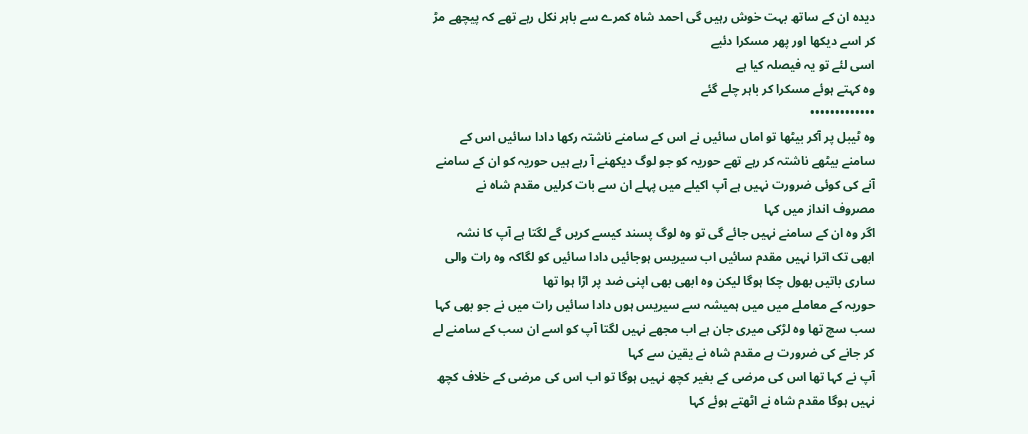دیدہ ان کے ساتھ بہت خوش رہیں گی احمد شاہ کمرے سے باہر نکل رہے تھے کہ پیچھے مڑ کر اسے دیکھا اور پھر مسکرا دئیے
اسی لئے تو یہ فیصلہ کیا ہے
وہ کہتے ہوئے مسکرا کر باہر چلے گئے
•••••••••••••
وہ ٹیبل پر آکر بیٹھا تو اماں سائیں نے اس کے سامنے ناشتہ رکھا دادا سائیں اس کے سامنے بیٹھے ناشتہ کر رہے تھے حوریہ کو جو لوگ دیکھنے آ رہے ہیں حوریہ کو ان کے سامنے آنے کی کوئی ضرورت نہیں ہے آپ اکیلے میں پہلے ان سے بات کرلیں مقدم شاہ نے مصروف انداز میں کہا
اگر وہ ان کے سامنے نہیں جائے گی تو وہ لوگ پسند کیسے کریں گے لگتا ہے آپ کا نشہ ابھی تک اترا نہیں مقدم سائیں اب سیریس ہوجائیں دادا سائیں کو لگاکہ وہ رات والی ساری باتیں بھول چکا ہوگا لیکن وہ ابھی بھی اپنی ضد پر اڑا ہوا تھا
حوریہ کے معاملے میں میں ہمیشہ سے سیریس ہوں دادا سائیں رات میں نے جو بھی کہا سب سچ تھا وہ لڑکی میری جان ہے اب مجھے نہیں لگتا آپ کو اسے ان سب کے سامنے لے کر جانے کی ضرورت ہے مقدم شاہ نے یقین سے کہا
آپ نے کہا تھا اس کی مرضی کے بغیر کچھ نہیں ہوگا تو اب اس کی مرضی کے خلاف کچھ نہیں ہوگا مقدم شاہ نے اٹھتے ہوئے کہا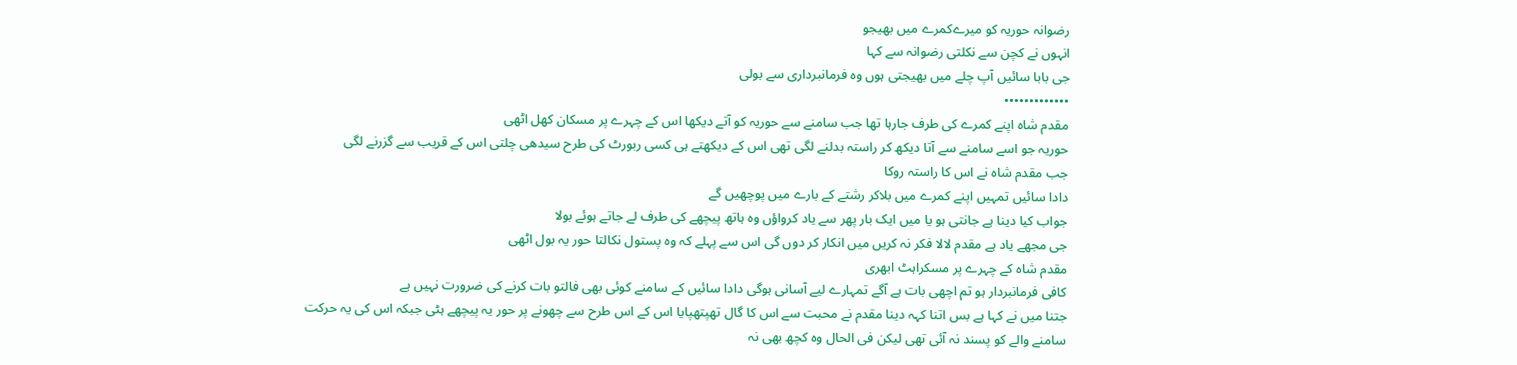رضوانہ حوریہ کو میرےکمرے میں بھیجو
انہوں نے کچن سے نکلتی رضوانہ سے کہا
جی بابا سائیں آپ چلے میں بھیجتی ہوں وہ فرمانبرداری سے بولی
•••••••••••••
مقدم شاہ اپنے کمرے کی طرف جارہا تھا جب سامنے سے حوریہ کو آتے دیکھا اس کے چہرے پر مسکان کھل اٹھی
حوریہ جو اسے سامنے سے آتا دیکھ کر راستہ بدلنے لگی تھی اس کے دیکھتے ہی کسی ربورٹ کی طرح سیدھی چلتی اس کے قریب سے گزرنے لگی
جب مقدم شاہ نے اس کا راستہ روکا
دادا سائیں تمہیں اپنے کمرے میں بلاکر رشتے کے بارے میں پوچھیں گے
جواب کیا دینا ہے جانتی ہو یا میں ایک بار پھر سے یاد کرواؤں وہ ہاتھ پیچھے کی طرف لے جاتے ہوئے بولا
جی مجھے یاد ہے مقدم لالا فکر نہ کریں میں انکار کر دوں گی اس سے پہلے کہ وہ پستول نکالتا حور یہ بول اٹھی
مقدم شاہ کے چہرے پر مسکراہٹ ابھری
کافی فرمانبردار ہو تم اچھی بات ہے آگے تمہارے لیے آسانی ہوگی دادا سائیں کے سامنے کوئی بھی فالتو بات کرنے کی ضرورت نہیں ہے
جتنا میں نے کہا ہے بس اتنا کہہ دینا مقدم نے محبت سے اس کا گال تھپتھپایا اس کے اس طرح سے چھونے پر حور یہ پیچھے ہٹی جبکہ اس کی یہ حرکت سامنے والے کو پسند نہ آئی تھی لیکن فی الحال وہ کچھ بھی نہ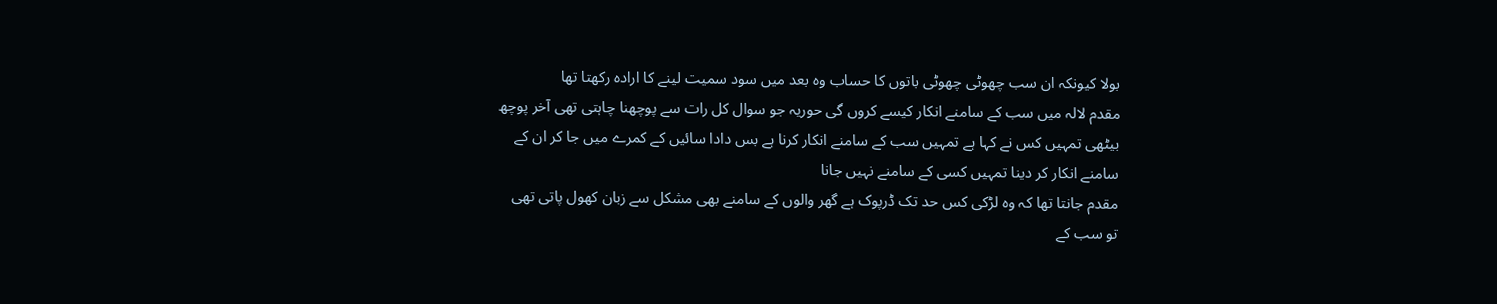بولا کیونکہ ان سب چھوٹی چھوٹی باتوں کا حساب وہ بعد میں سود سمیت لینے کا ارادہ رکھتا تھا
مقدم لالہ میں سب کے سامنے انکار کیسے کروں گی حوریہ جو سوال کل رات سے پوچھنا چاہتی تھی آخر پوچھ بیٹھی تمہیں کس نے کہا ہے تمہیں سب کے سامنے انکار کرنا ہے بس دادا سائیں کے کمرے میں جا کر ان کے سامنے انکار کر دینا تمہیں کسی کے سامنے نہیں جانا
مقدم جانتا تھا کہ وہ لڑکی کس حد تک ڈرپوک ہے گھر والوں کے سامنے بھی مشکل سے زبان کھول پاتی تھی تو سب کے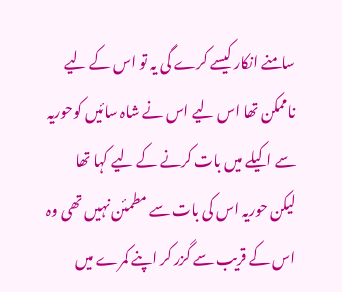سامنے انکار کیسے کرے گی یہ تو اس کے لیے ناممکن تھا اس لیے اس نے شاہ سائیں کوحوریہ سے اکیلے میں بات کرنے کے لیے کہا تھا
لیکن حوریہ اس کی بات سے مطمئن نہیں تھی وہ اس کے قریب سے گزر کر اپنے کمرے میں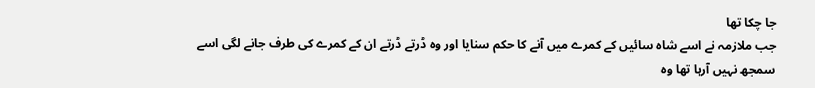جا چکا تھا
جب ملازمہ نے اسے شاہ سائیں کے کمرے میں آنے کا حکم سنایا اور وہ ڈرتے ڈرتے ان کے کمرے کی طرف جانے لگی اسے سمجھ نہیں آرہا تھا وہ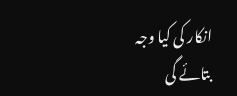انکار کی کیا وجہ بتائے گی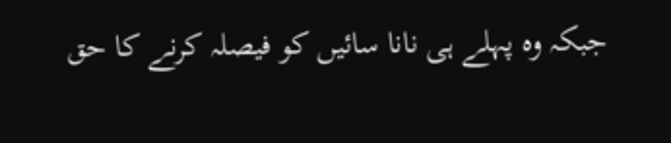جبکہ وہ پہلے ہی نانا سائیں کو فیصلہ کرنے کا حق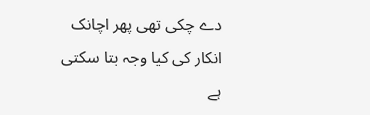دے چکی تھی پھر اچانک انکار کی کیا وجہ بتا سکتی ہے